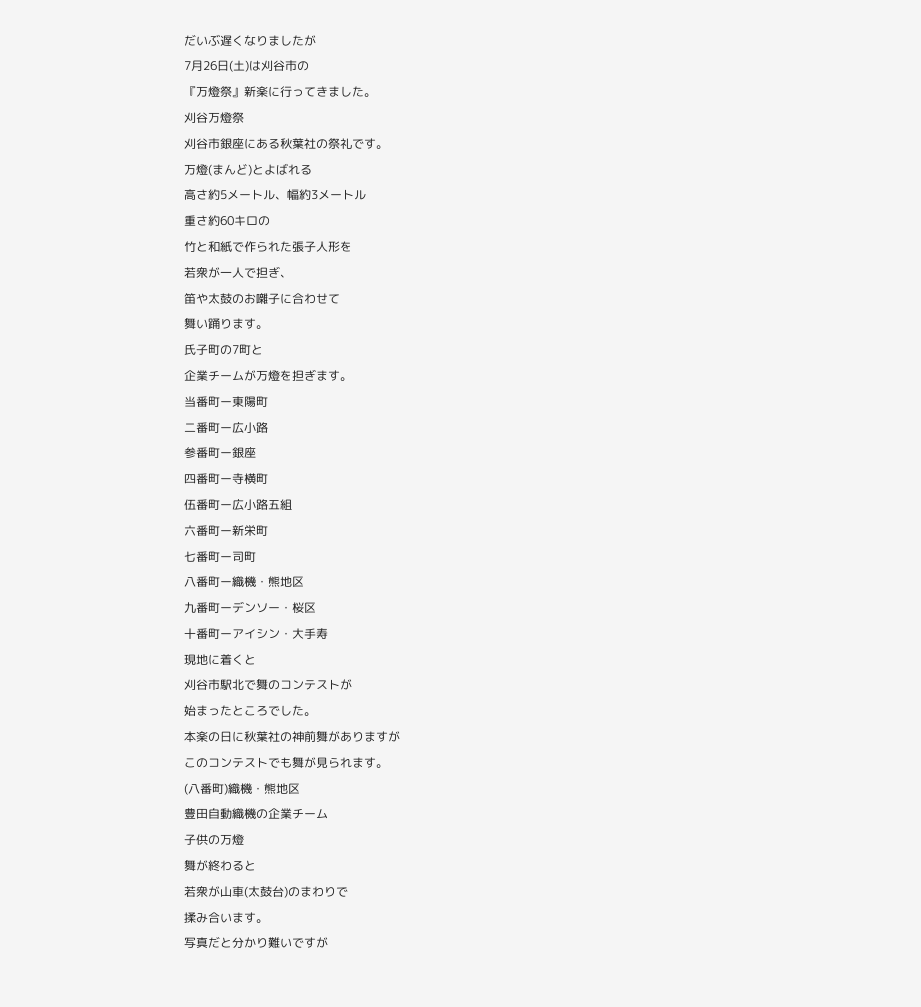だいぶ遅くなりましたが
7月26日(土)は刈谷市の
『万燈祭』新楽に行ってきました。
刈谷万燈祭
刈谷市銀座にある秋葉社の祭礼です。
万燈(まんど)とよばれる
高さ約5メートル、幅約3メートル
重さ約60キロの
竹と和紙で作られた張子人形を
若衆が一人で担ぎ、
笛や太鼓のお囃子に合わせて
舞い踊ります。
氏子町の7町と
企業チームが万燈を担ぎます。
当番町ー東陽町
二番町ー広小路
参番町ー銀座
四番町ー寺横町
伍番町ー広小路五組
六番町ー新栄町
七番町ー司町
八番町ー織機・熊地区
九番町ーデンソー・桜区
十番町ーアイシン・大手寿
現地に着くと
刈谷市駅北で舞のコンテストが
始まったところでした。
本楽の日に秋葉社の神前舞がありますが
このコンテストでも舞が見られます。
(八番町)織機・熊地区
豊田自動織機の企業チーム
子供の万燈
舞が終わると
若衆が山車(太鼓台)のまわりで
揉み合います。
写真だと分かり難いですが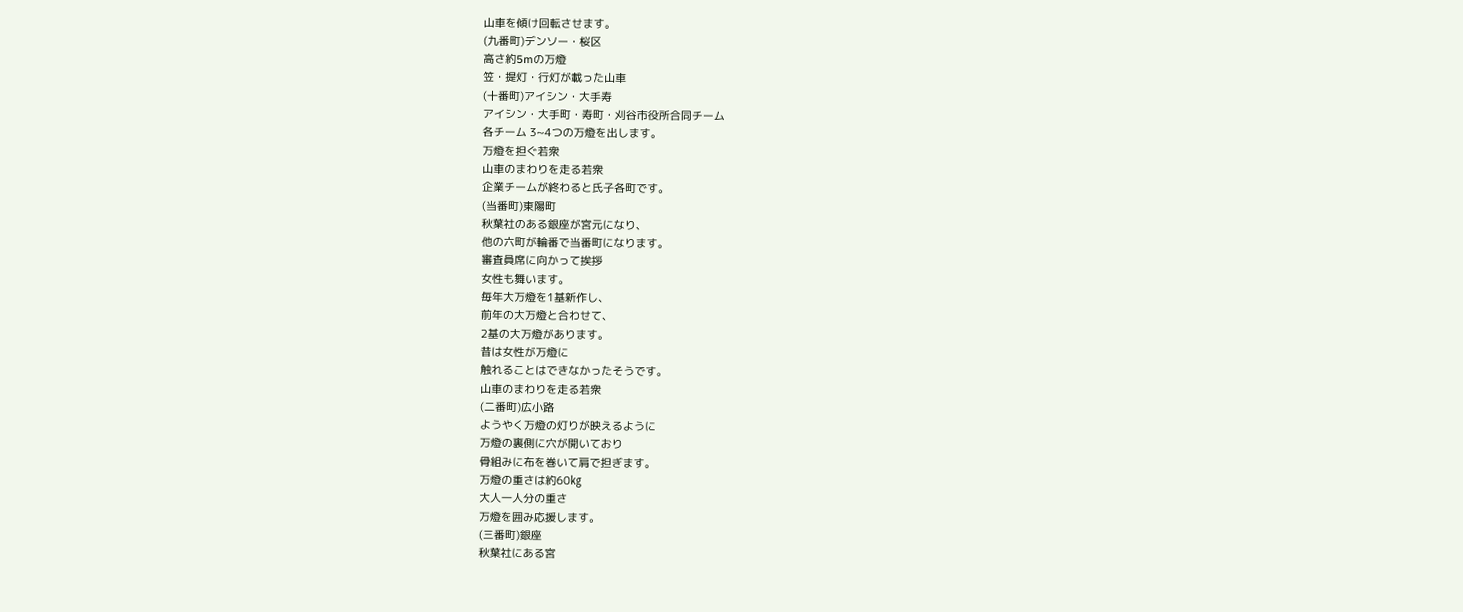山車を傾け回転させます。
(九番町)デンソー・桜区
高さ約5mの万燈
笠・提灯・行灯が載った山車
(十番町)アイシン・大手寿
アイシン・大手町・寿町・刈谷市役所合同チーム
各チーム 3~4つの万燈を出します。
万燈を担ぐ若衆
山車のまわりを走る若衆
企業チームが終わると氏子各町です。
(当番町)東陽町
秋葉社のある銀座が宮元になり、
他の六町が輪番で当番町になります。
審査員席に向かって挨拶
女性も舞います。
毎年大万燈を1基新作し、
前年の大万燈と合わせて、
2基の大万燈があります。
昔は女性が万燈に
触れることはできなかったそうです。
山車のまわりを走る若衆
(二番町)広小路
ようやく万燈の灯りが映えるように
万燈の裏側に穴が開いており
骨組みに布を巻いて肩で担ぎます。
万燈の重さは約60㎏
大人一人分の重さ
万燈を囲み応援します。
(三番町)銀座
秋葉社にある宮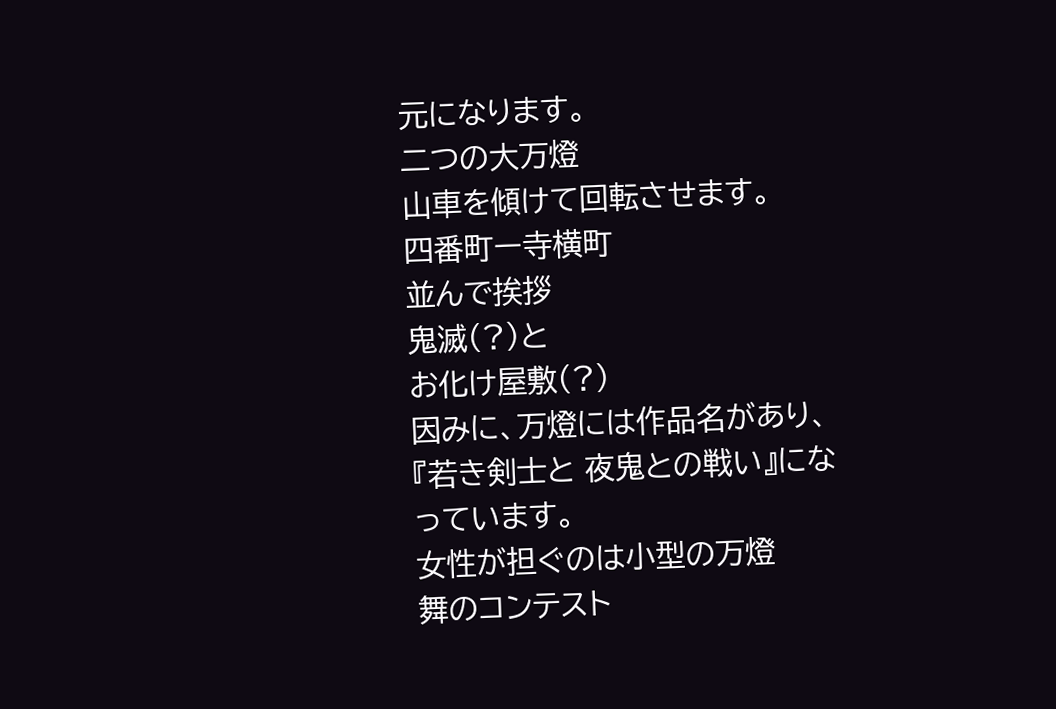元になります。
二つの大万燈
山車を傾けて回転させます。
四番町ー寺横町
並んで挨拶
鬼滅(?)と
お化け屋敷(?)
因みに、万燈には作品名があり、
『若き剣士と 夜鬼との戦い』になっています。
女性が担ぐのは小型の万燈
舞のコンテスト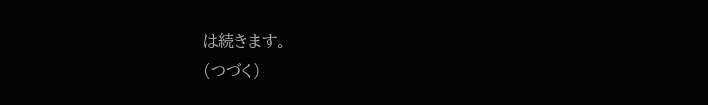は続きます。
(つづく)